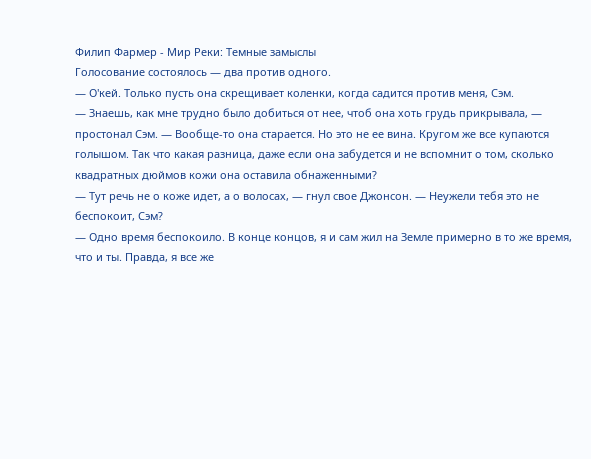Филип Фармер - Мир Реки: Темные замыслы
Голосование состоялось — два против одного.
— О'кей. Только пусть она скрещивает коленки, когда садится против меня, Сэм.
— Знаешь, как мне трудно было добиться от нее, чтоб она хоть грудь прикрывала, — простонал Сэм. — Вообще-то она старается. Но это не ее вина. Кругом же все купаются голышом. Так что какая разница, даже если она забудется и не вспомнит о том, сколько квадратных дюймов кожи она оставила обнаженными?
— Тут речь не о коже идет, а о волосах, — гнул свое Джонсон. — Неужели тебя это не беспокоит, Сэм?
— Одно время беспокоило. В конце концов, я и сам жил на Земле примерно в то же время, что и ты. Правда, я все же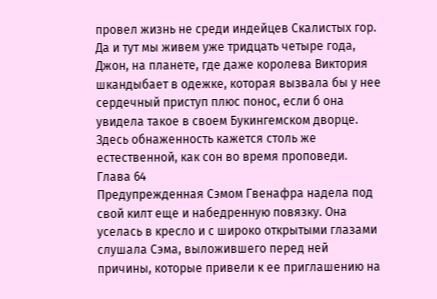провел жизнь не среди индейцев Скалистых гор. Да и тут мы живем уже тридцать четыре года, Джон, на планете, где даже королева Виктория шкандыбает в одежке, которая вызвала бы у нее сердечный приступ плюс понос, если б она увидела такое в своем Букингемском дворце. Здесь обнаженность кажется столь же естественной, как сон во время проповеди.
Глава 64
Предупрежденная Сэмом Гвенафра надела под свой килт еще и набедренную повязку. Она уселась в кресло и с широко открытыми глазами слушала Сэма, выложившего перед ней причины, которые привели к ее приглашению на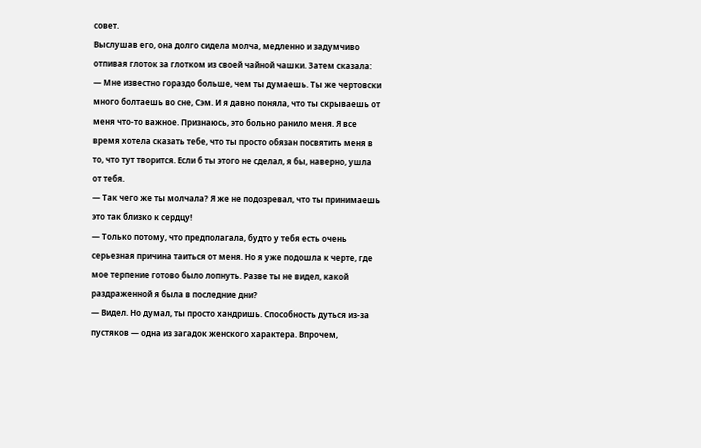совет.
Выслушав его, она долго сидела молча, медленно и задумчиво отпивая глоток за глотком из своей чайной чашки. Затем сказала:
— Мне известно гораздо больше, чем ты думаешь. Ты же чертовски много болтаешь во сне, Сэм. И я давно поняла, что ты скрываешь от меня что-то важное. Признаюсь, это больно ранило меня. Я все время хотела сказать тебе, что ты просто обязан посвятить меня в то, что тут творится. Если б ты этого не сделал, я бы, наверно, ушла от тебя.
— Так чего же ты молчала? Я же не подозревал, что ты принимаешь это так близко к сердцу!
— Только потому, что предполагала, будто у тебя есть очень серьезная причина таиться от меня. Но я уже подошла к черте, где мое терпение готово было лопнуть. Разве ты не видел, какой раздраженной я была в последние дни?
— Видел. Но думал, ты просто хандришь. Способность дуться из-за пустяков — одна из загадок женского характера. Впрочем,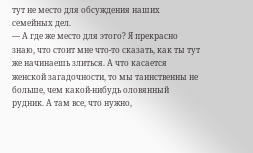тут не место для обсуждения наших семейных дел.
— А где же место для этого? Я прекрасно знаю, что стоит мне что-то сказать, как ты тут же начинаешь злиться. А что касается женской загадочности, то мы таинственны не больше, чем какой-нибудь оловянный рудник. А там все, что нужно,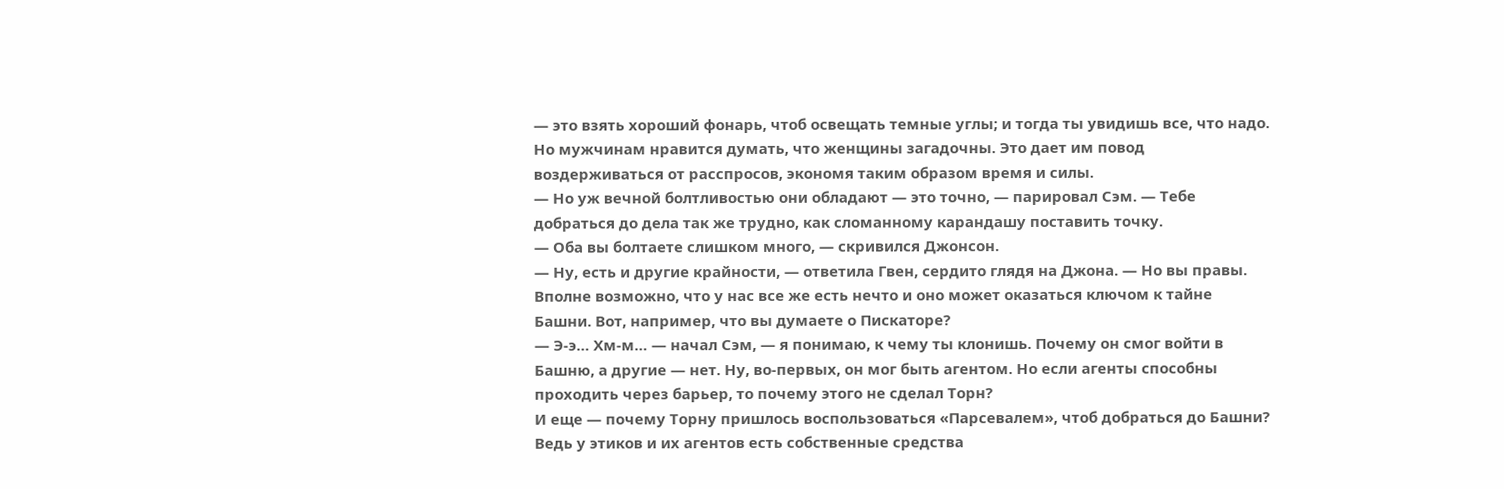— это взять хороший фонарь, чтоб освещать темные углы; и тогда ты увидишь все, что надо. Но мужчинам нравится думать, что женщины загадочны. Это дает им повод воздерживаться от расспросов, экономя таким образом время и силы.
— Но уж вечной болтливостью они обладают — это точно, — парировал Сэм. — Тебе добраться до дела так же трудно, как сломанному карандашу поставить точку.
— Оба вы болтаете слишком много, — скривился Джонсон.
— Ну, есть и другие крайности, — ответила Гвен, сердито глядя на Джона. — Но вы правы. Вполне возможно, что у нас все же есть нечто и оно может оказаться ключом к тайне Башни. Вот, например, что вы думаете о Пискаторе?
— Э-э… Хм-м… — начал Сэм, — я понимаю, к чему ты клонишь. Почему он смог войти в Башню, а другие — нет. Ну, во-первых, он мог быть агентом. Но если агенты способны проходить через барьер, то почему этого не сделал Торн?
И еще — почему Торну пришлось воспользоваться «Парсевалем», чтоб добраться до Башни? Ведь у этиков и их агентов есть собственные средства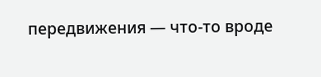передвижения — что-то вроде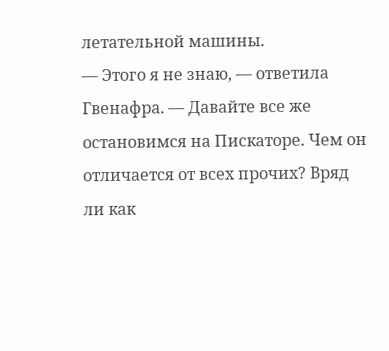летательной машины.
— Этого я не знаю, — ответила Гвенафра. — Давайте все же остановимся на Пискаторе. Чем он отличается от всех прочих? Вряд ли как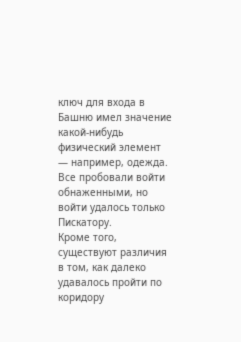ключ для входа в Башню имел значение какой-нибудь физический элемент — например, одежда. Все пробовали войти обнаженными, но войти удалось только Пискатору.
Кроме того, существуют различия в том, как далеко удавалось пройти по коридору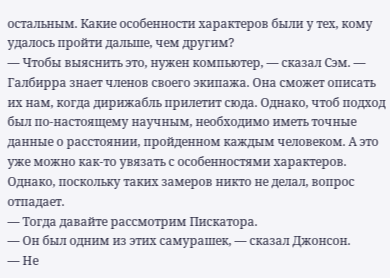остальным. Какие особенности характеров были у тех, кому удалось пройти дальше, чем другим?
— Чтобы выяснить это, нужен компьютер, — сказал Сэм. — Галбирра знает членов своего экипажа. Она сможет описать их нам, когда дирижабль прилетит сюда. Однако, чтоб подход был по-настоящему научным, необходимо иметь точные данные о расстоянии, пройденном каждым человеком. А это уже можно как-то увязать с особенностями характеров. Однако, поскольку таких замеров никто не делал, вопрос отпадает.
— Тогда давайте рассмотрим Пискатора.
— Он был одним из этих самурашек, — сказал Джонсон.
— Не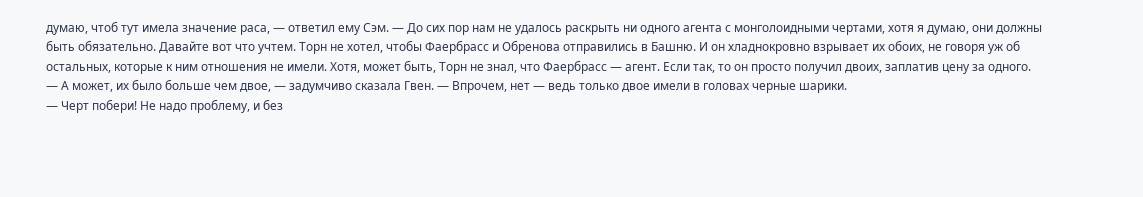думаю, чтоб тут имела значение раса, — ответил ему Сэм. — До сих пор нам не удалось раскрыть ни одного агента с монголоидными чертами, хотя я думаю, они должны быть обязательно. Давайте вот что учтем. Торн не хотел, чтобы Фаербрасс и Обренова отправились в Башню. И он хладнокровно взрывает их обоих, не говоря уж об остальных, которые к ним отношения не имели. Хотя, может быть, Торн не знал, что Фаербрасс — агент. Если так, то он просто получил двоих, заплатив цену за одного.
— А может, их было больше чем двое, — задумчиво сказала Гвен. — Впрочем, нет — ведь только двое имели в головах черные шарики.
— Черт побери! Не надо проблему, и без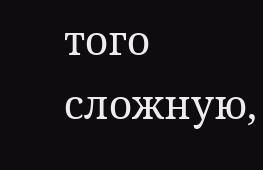того сложную,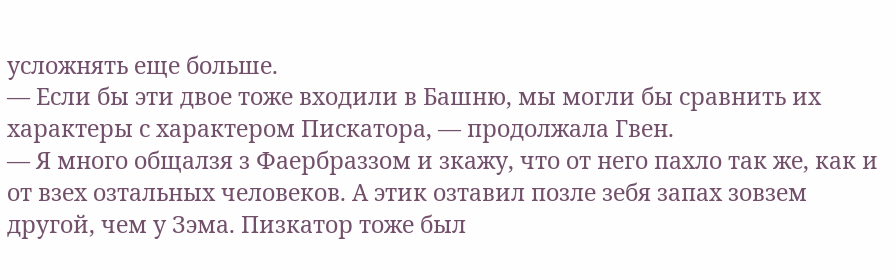усложнять еще больше.
— Если бы эти двое тоже входили в Башню, мы могли бы сравнить их характеры с характером Пискатора, — продолжала Гвен.
— Я много общалзя з Фаербраззом и зкажу, что от него пахло так же, как и от взех озтальных человеков. А этик озтавил позле зебя запах зовзем другой, чем у Зэма. Пизкатор тоже был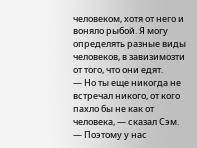человеком, хотя от него и воняло рыбой. Я могу определять разные виды человеков, в завизимозти от того, что они едят.
— Но ты еще никогда не встречал никого, от кого пахло бы не как от человека, — сказал Сэм. — Поэтому у нас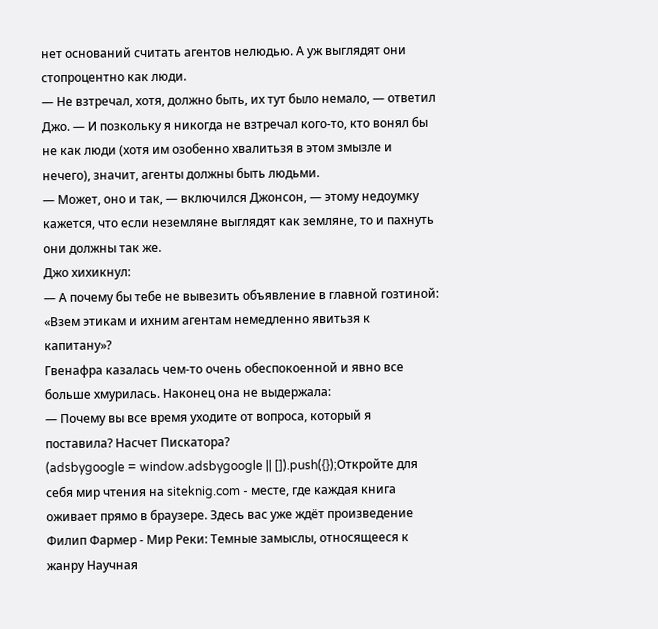нет оснований считать агентов нелюдью. А уж выглядят они стопроцентно как люди.
— Не взтречал, хотя, должно быть, их тут было немало, — ответил Джо. — И позкольку я никогда не взтречал кого-то, кто вонял бы не как люди (хотя им озобенно хвалитьзя в этом змызле и нечего), значит, агенты должны быть людьми.
— Может, оно и так, — включился Джонсон, — этому недоумку кажется, что если неземляне выглядят как земляне, то и пахнуть они должны так же.
Джо хихикнул:
— А почему бы тебе не вывезить объявление в главной гозтиной: «Взем этикам и ихним агентам немедленно явитьзя к капитану»?
Гвенафра казалась чем-то очень обеспокоенной и явно все больше хмурилась. Наконец она не выдержала:
— Почему вы все время уходите от вопроса, который я поставила? Насчет Пискатора?
(adsbygoogle = window.adsbygoogle || []).push({});Откройте для себя мир чтения на siteknig.com - месте, где каждая книга оживает прямо в браузере. Здесь вас уже ждёт произведение Филип Фармер - Мир Реки: Темные замыслы, относящееся к жанру Научная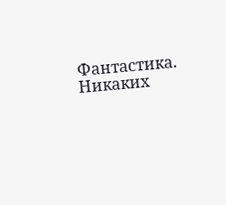Фантастика. Никаких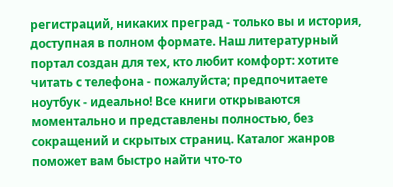регистраций, никаких преград - только вы и история, доступная в полном формате. Наш литературный портал создан для тех, кто любит комфорт: хотите читать с телефона - пожалуйста; предпочитаете ноутбук - идеально! Все книги открываются моментально и представлены полностью, без сокращений и скрытых страниц. Каталог жанров поможет вам быстро найти что-то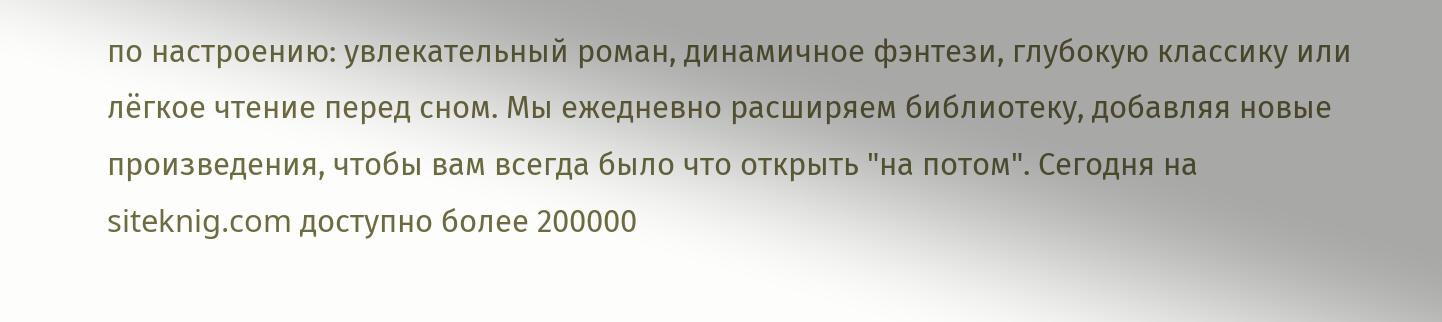по настроению: увлекательный роман, динамичное фэнтези, глубокую классику или лёгкое чтение перед сном. Мы ежедневно расширяем библиотеку, добавляя новые произведения, чтобы вам всегда было что открыть "на потом". Сегодня на siteknig.com доступно более 200000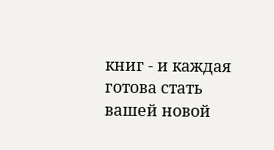книг - и каждая готова стать вашей новой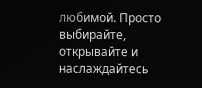любимой. Просто выбирайте, открывайте и наслаждайтесь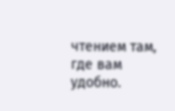чтением там, где вам удобно.